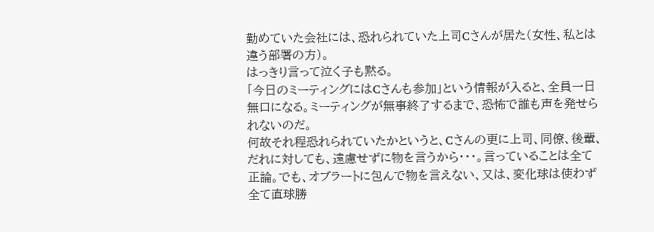勤めていた会社には、恐れられていた上司Cさんが居た(女性、私とは違う部署の方)。
はっきり言って泣く子も黙る。
「今日のミーティングにはCさんも参加」という情報が入ると、全員一日無口になる。ミーティングが無事終了するまで、恐怖で誰も声を発せられないのだ。
何故それ程恐れられていたかというと、Cさんの更に上司、同僚、後輩、だれに対しても、遠慮せずに物を言うから・・・。言っていることは全て正論。でも、オブラートに包んで物を言えない、又は、変化球は使わず全て直球勝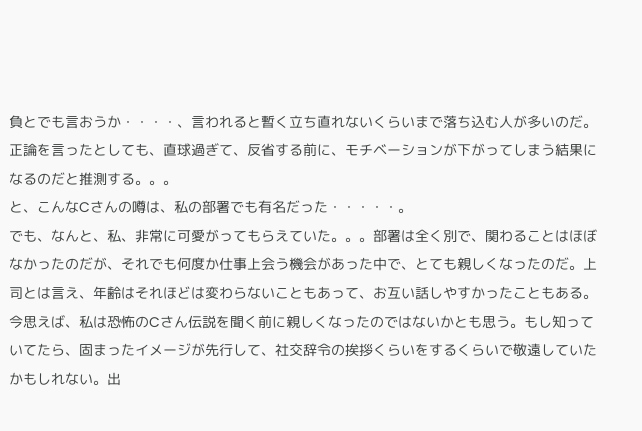負とでも言おうか・・・・、言われると暫く立ち直れないくらいまで落ち込む人が多いのだ。正論を言ったとしても、直球過ぎて、反省する前に、モチベーションが下がってしまう結果になるのだと推測する。。。
と、こんなCさんの噂は、私の部署でも有名だった・・・・・。
でも、なんと、私、非常に可愛がってもらえていた。。。部署は全く別で、関わることはほぼなかったのだが、それでも何度か仕事上会う機会があった中で、とても親しくなったのだ。上司とは言え、年齢はそれほどは変わらないこともあって、お互い話しやすかったこともある。
今思えば、私は恐怖のCさん伝説を聞く前に親しくなったのではないかとも思う。もし知っていてたら、固まったイメージが先行して、社交辞令の挨拶くらいをするくらいで敬遠していたかもしれない。出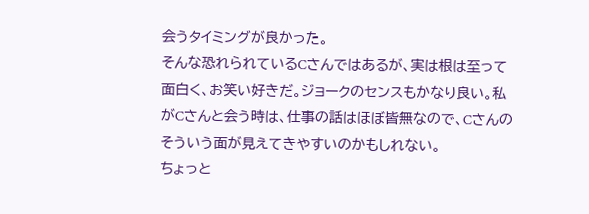会うタイミングが良かった。
そんな恐れられているCさんではあるが、実は根は至って面白く、お笑い好きだ。ジョークのセンスもかなり良い。私がCさんと会う時は、仕事の話はほぼ皆無なので、Cさんのそういう面が見えてきやすいのかもしれない。
ちょっと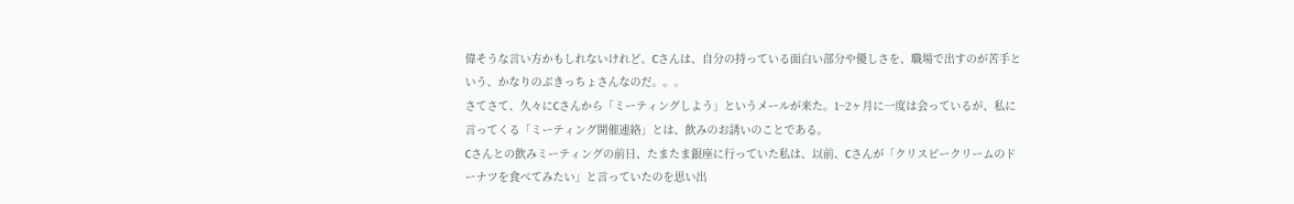偉そうな言い方かもしれないけれど、Cさんは、自分の持っている面白い部分や優しさを、職場で出すのが苦手という、かなりのぶきっちょさんなのだ。。。
さてさて、久々にCさんから「ミーティングしよう」というメールが来た。1~2ヶ月に一度は会っているが、私に言ってくる「ミーティング開催連絡」とは、飲みのお誘いのことである。
Cさんとの飲みミーティングの前日、たまたま銀座に行っていた私は、以前、Cさんが「クリスピークリームのドーナツを食べてみたい」と言っていたのを思い出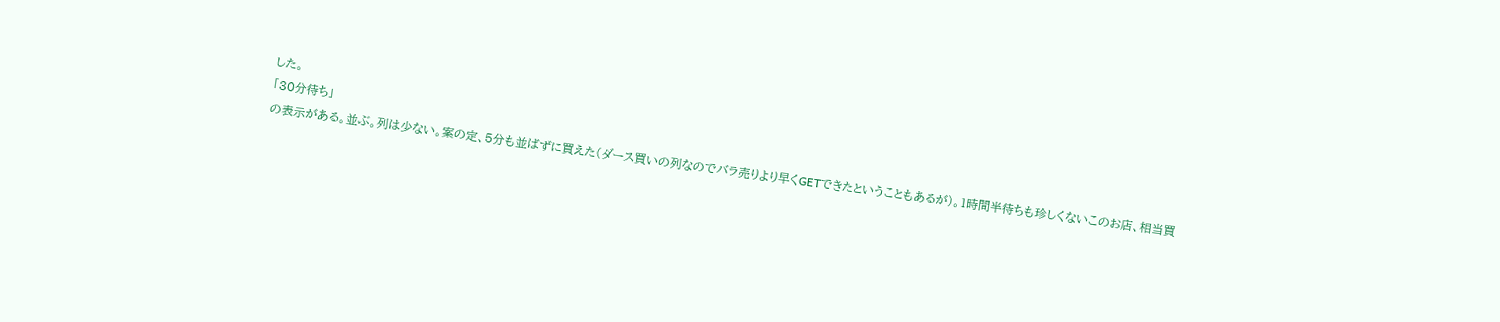した。
「30分待ち」
の表示がある。並ぶ。列は少ない。案の定、5分も並ばずに買えた(ダース買いの列なのでバラ売りより早くGETできたということもあるが)。1時間半待ちも珍しくないこのお店、相当買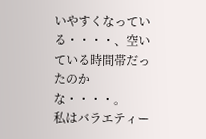いやすくなっている・・・・、空いている時間帯だったのかな・・・・。
私はバラエティー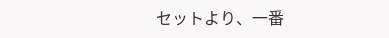セットより、一番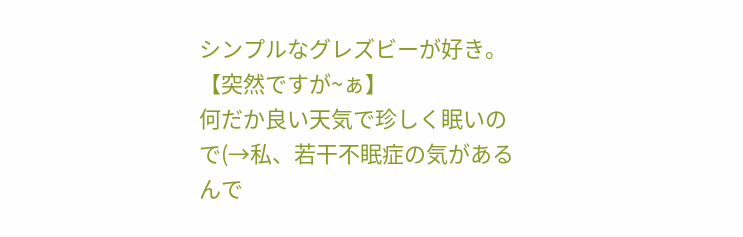シンプルなグレズビーが好き。
【突然ですが~ぁ】
何だか良い天気で珍しく眠いので(→私、若干不眠症の気があるんで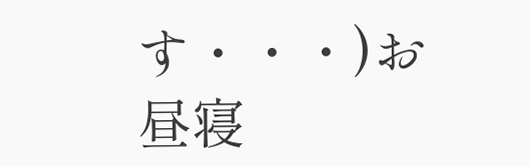す・・・)お昼寝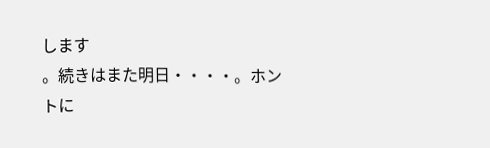します
。続きはまた明日・・・・。ホントに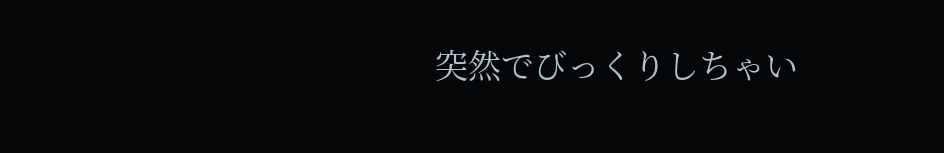突然でびっくりしちゃい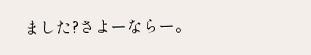ました?さよーならー。